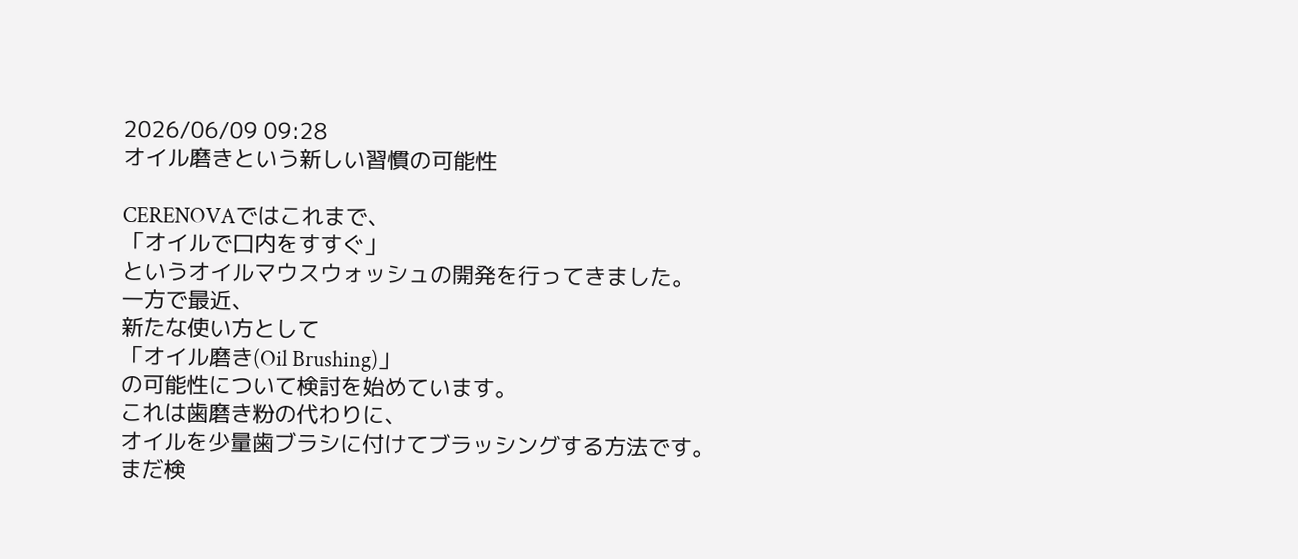2026/06/09 09:28
オイル磨きという新しい習慣の可能性

CERENOVAではこれまで、
「オイルで口内をすすぐ」
というオイルマウスウォッシュの開発を行ってきました。
一方で最近、
新たな使い方として
「オイル磨き(Oil Brushing)」
の可能性について検討を始めています。
これは歯磨き粉の代わりに、
オイルを少量歯ブラシに付けてブラッシングする方法です。
まだ検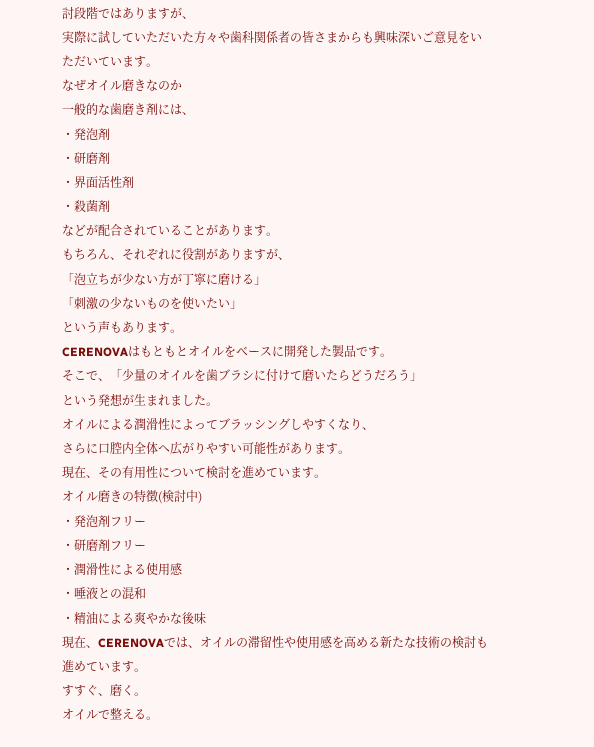討段階ではありますが、
実際に試していただいた方々や歯科関係者の皆さまからも興味深いご意見をいただいています。
なぜオイル磨きなのか
一般的な歯磨き剤には、
・発泡剤
・研磨剤
・界面活性剤
・殺菌剤
などが配合されていることがあります。
もちろん、それぞれに役割がありますが、
「泡立ちが少ない方が丁寧に磨ける」
「刺激の少ないものを使いたい」
という声もあります。
CERENOVAはもともとオイルをベースに開発した製品です。
そこで、「少量のオイルを歯ブラシに付けて磨いたらどうだろう」
という発想が生まれました。
オイルによる潤滑性によってブラッシングしやすくなり、
さらに口腔内全体へ広がりやすい可能性があります。
現在、その有用性について検討を進めています。
オイル磨きの特徴(検討中)
・発泡剤フリー
・研磨剤フリー
・潤滑性による使用感
・唾液との混和
・精油による爽やかな後味
現在、CERENOVAでは、オイルの滞留性や使用感を高める新たな技術の検討も進めています。
すすぐ、磨く。
オイルで整える。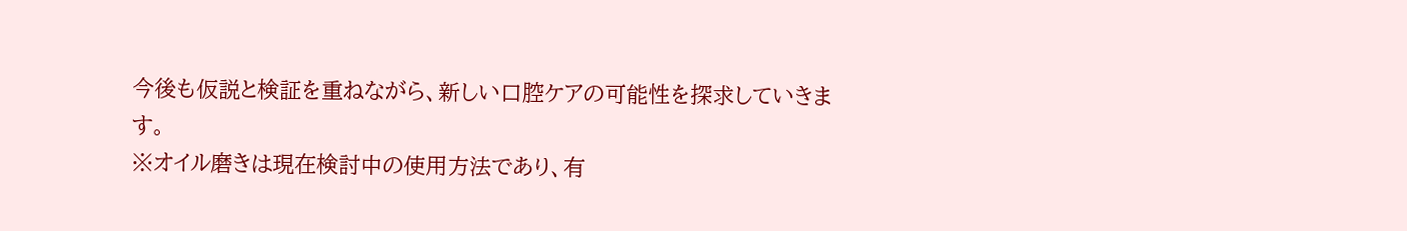今後も仮説と検証を重ねながら、新しい口腔ケアの可能性を探求していきます。
※オイル磨きは現在検討中の使用方法であり、有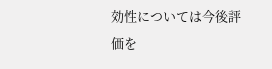効性については今後評価を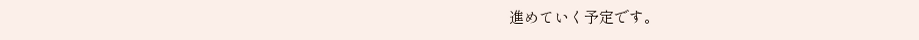進めていく予定です。